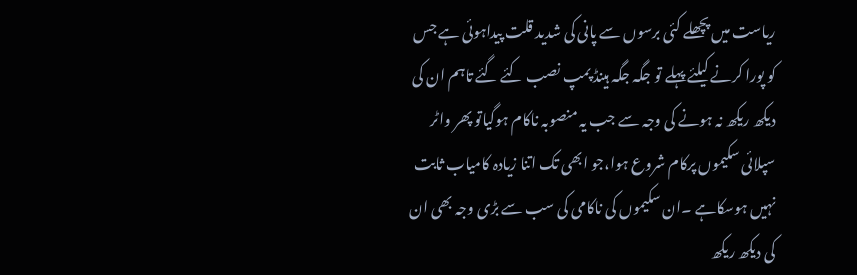ریاست میں پچھلے کئی برسوں سے پانی کی شدید قلت پیداہوئی ہے جس کو پورا کرنے کیلئے پہلے تو جگہ جگہ ہینڈ پمپ نصب کئے گئے تاہم ان کی دیکھ ریکھ نہ ہونے کی وجہ سے جب یہ منصوبہ ناکام ہوگیاتو پھر واٹر سپلائی سکیموں پرکام شروع ہوا،جو ابھی تک اتنا زیادہ کامیاب ثابت نہیں ہوسکاہے ۔ان سکیموں کی ناکامی کی سب سے بڑی وجہ بھی ان کی دیکھ ریکھ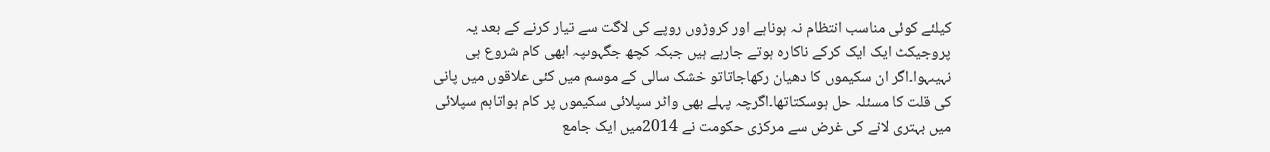کیلئے کوئی مناسب انتظام نہ ہوناہے اور کروڑوں روپے کی لاگت سے تیار کرنے کے بعد یہ پروجیکٹ ایک ایک کرکے ناکارہ ہوتے جارہے ہیں جبکہ کچھ جگہوںپہ ابھی کام شروع ہی نہیںہوا۔اگر ان سکیموں کا دھیان رکھاجاتاتو خشک سالی کے موسم میں کئی علاقوں میں پانی کی قلت کا مسئلہ حل ہوسکتاتھا۔اگرچہ پہلے بھی واٹر سپلائی سکیموں پر کام ہواتاہم سپلائی میں بہتری لانے کی غرض سے مرکزی حکومت نے 2014میں ایک جامع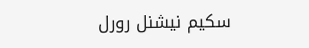سکیم نیشنل رورل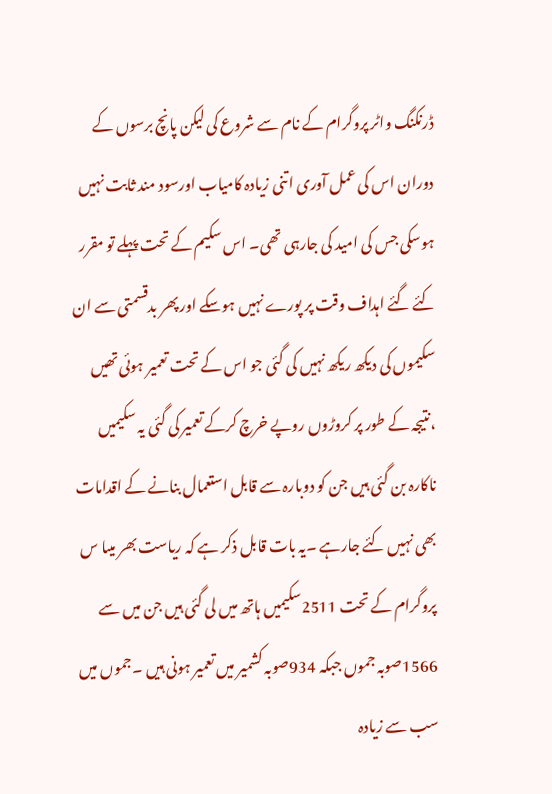ڈرنکنگ واٹر پروگرام کے نام سے شروع کی لیکن پانچ برسوں کے دوران اس کی عمل آوری اتنی زیادہ کامیاب اورسود مند ثابت نہیں ہوسکی جس کی امید کی جارہی تھی۔ اس سکیم کے تحت پہلے تو مقرر کئے گئے اہداف وقت پر پورے نہیں ہوسکے اور پھر بدقسمتی سے ان سکیموں کی دیکھ ریکھ نہیں کی گئی جو اس کے تحت تعمیر ہوئی تھیں ،نتیجہ کے طور پر کروڑوں روپے خرچ کرکے تعمیر کی گئی یہ سکیمیں ناکارہ بن گئی ہیں جن کو دوبارہ سے قابل استعمال بنانے کے اقدامات بھی نہیں کئے جارہے ۔یہ بات قابل ذکر ہے کہ ریاست بھر میںا س پروگرام کے تحت 2511سکیمیں ہاتھ میں لی گئی ہیں جن میں سے 1566صوبہ جموں جبکہ 934صوبہ کشمیر میں تعمیر ہونی ہیں ۔جموں میں سب سے زیادہ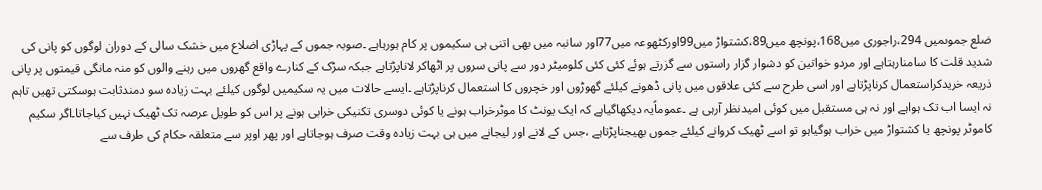ضلع جموںمیں 294،راجوری میں168،پونچھ میں89،کشتواڑ میں99اورکٹھوعہ میں77اور سانبہ میں بھی اتنی ہی سکیموں پر کام ہورہاہے ۔صوبہ جموں کے پہاڑی اضلاع میں خشک سالی کے دوران لوگوں کو پانی کی شدید قلت کا سامنارہتاہے اور مردو خواتین کو دشوار گزار راستوں سے گزرتے ہوئے کئی کئی کلومیٹر دور سے پانی سروں پر اٹھاکر لاناپڑتاہے جبکہ سڑک کے کنارے واقع گھروں میں رہنے والوں کو منہ مانگی قیمتوں پر پانی ذریعہ خریدکراستعمال کرناپڑتاہے اور اسی طرح سے کئی علاقوں میں پانی ڈھونے کیلئے گھوڑوں اور خچروں کا استعمال کرناپڑتاہے ۔ایسے حالات میں یہ سکیمیں لوگوں کیلئے بہت زیادہ سو دمندثابت ہوسکتی تھیں تاہم نہ ایسا اب تک ہواہے اور نہ ہی مستقبل میں کوئی امیدنظر آرہی ہے ۔عموماًیہ دیکھاگیاہے کہ ایک یونٹ کا موٹرخراب ہونے یا کوئی دوسری تکنیکی خرابی ہونے پر اس کو طویل عرصہ تک ٹھیک نہیں کیاجاتا۔اگر سکیم کاموٹر پونچھ یا کشتواڑ میں خراب ہوگیاہو تو اسے ٹھیک کروانے کیلئے جموں بھیجناپڑتاہے ،جس کے لانے اور لیجانے میں ہی بہت زیادہ وقت صرف ہوجاتاہے اور پھر اوپر سے متعلقہ حکام کی طرف سے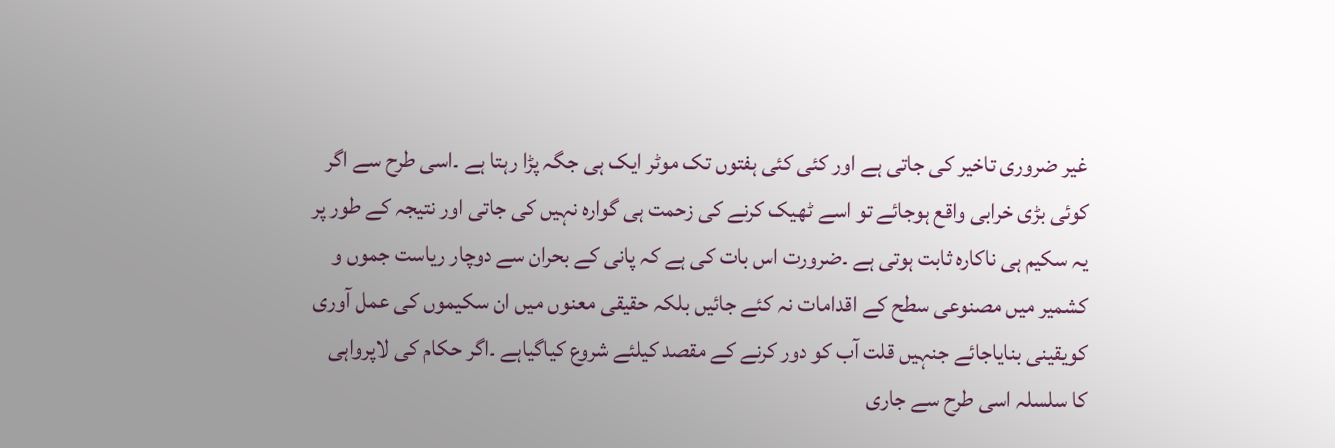غیر ضروری تاخیر کی جاتی ہے اور کئی کئی ہفتوں تک موٹر ایک ہی جگہ پڑا رہتا ہے ۔اسی طرح سے اگر کوئی بڑی خرابی واقع ہوجائے تو اسے ٹھیک کرنے کی زحمت ہی گوارہ نہیں کی جاتی اور نتیجہ کے طور پر یہ سکیم ہی ناکارہ ثابت ہوتی ہے ۔ضرورت اس بات کی ہے کہ پانی کے بحران سے دوچار ریاست جموں و کشمیر میں مصنوعی سطح کے اقدامات نہ کئے جائیں بلکہ حقیقی معنوں میں ان سکیموں کی عمل آوری کویقینی بنایاجائے جنہیں قلت آب کو دور کرنے کے مقصد کیلئے شروع کیاگیاہے ۔اگر حکام کی لاپرواہی کا سلسلہ اسی طرح سے جاری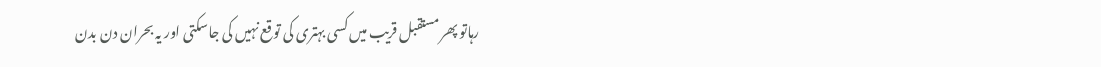رہاتو پھر مستقبل قریب میں کسی بہتری کی توقع نہیں کی جاسکتی اور یہ بحران دن بدن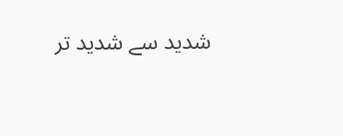شدید سے شدید تر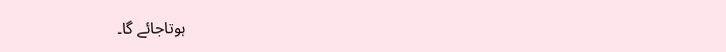ہوتاجائے گا۔